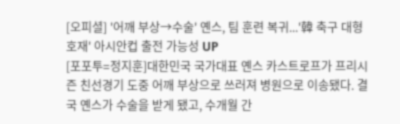[오피셜] '어깨 부상→수술' 옌스, 팀 훈련 복귀...'韓 축구 대형 호재' 아시안컵 출전 가능성 UP
[포포투=정지훈]대한민국 국가대표 옌스 카스트로프가 프리시즌 친선경기 도중 어깨 부상으로 쓰러져 병원으로 이송됐다. 결국 옌스가 수술을 받게 됐고, 수개월 간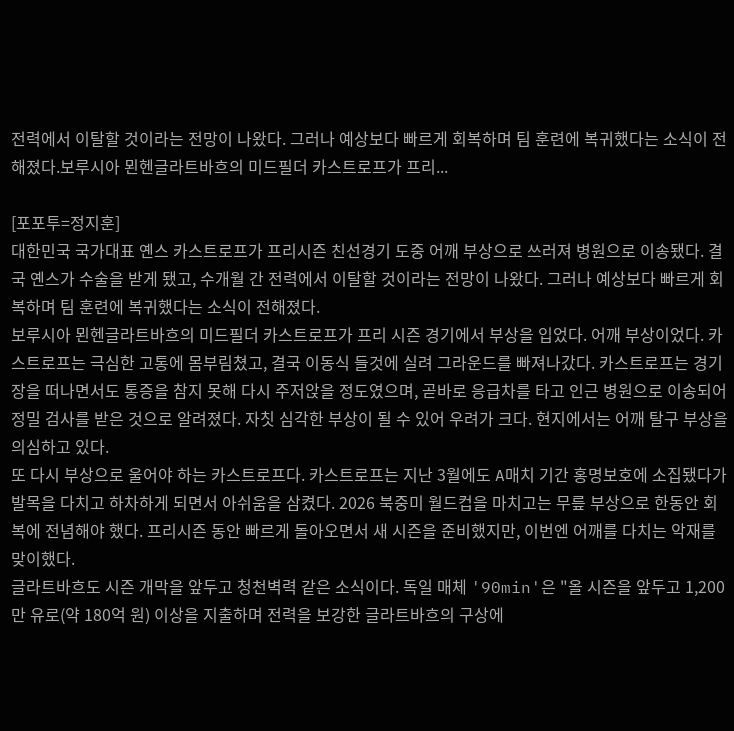전력에서 이탈할 것이라는 전망이 나왔다. 그러나 예상보다 빠르게 회복하며 팀 훈련에 복귀했다는 소식이 전해졌다.보루시아 묀헨글라트바흐의 미드필더 카스트로프가 프리...

[포포투=정지훈]
대한민국 국가대표 옌스 카스트로프가 프리시즌 친선경기 도중 어깨 부상으로 쓰러져 병원으로 이송됐다. 결국 옌스가 수술을 받게 됐고, 수개월 간 전력에서 이탈할 것이라는 전망이 나왔다. 그러나 예상보다 빠르게 회복하며 팀 훈련에 복귀했다는 소식이 전해졌다.
보루시아 묀헨글라트바흐의 미드필더 카스트로프가 프리 시즌 경기에서 부상을 입었다. 어깨 부상이었다. 카스트로프는 극심한 고통에 몸부림쳤고, 결국 이동식 들것에 실려 그라운드를 빠져나갔다. 카스트로프는 경기장을 떠나면서도 통증을 참지 못해 다시 주저앉을 정도였으며, 곧바로 응급차를 타고 인근 병원으로 이송되어 정밀 검사를 받은 것으로 알려졌다. 자칫 심각한 부상이 될 수 있어 우려가 크다. 현지에서는 어깨 탈구 부상을 의심하고 있다.
또 다시 부상으로 울어야 하는 카스트로프다. 카스트로프는 지난 3월에도 A매치 기간 홍명보호에 소집됐다가 발목을 다치고 하차하게 되면서 아쉬움을 삼켰다. 2026 북중미 월드컵을 마치고는 무릎 부상으로 한동안 회복에 전념해야 했다. 프리시즌 동안 빠르게 돌아오면서 새 시즌을 준비했지만, 이번엔 어깨를 다치는 악재를 맞이했다.
글라트바흐도 시즌 개막을 앞두고 청천벽력 같은 소식이다. 독일 매체 '90min'은 "올 시즌을 앞두고 1,200만 유로(약 180억 원) 이상을 지출하며 전력을 보강한 글라트바흐의 구상에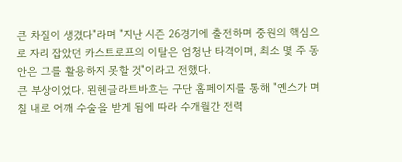큰 차질이 생겼다"라며 "지난 시즌 26경기에 출전하며 중원의 핵심으로 자리 잡았던 카스트로프의 이탈은 엄청난 타격이며, 최소 몇 주 동안은 그를 활용하지 못할 것"이라고 전했다.
큰 부상이었다. 묀헨글라트바흐는 구단 홈페이지를 통해 "옌스가 며칠 내로 어깨 수술을 받게 됨에 따라 수개월간 전력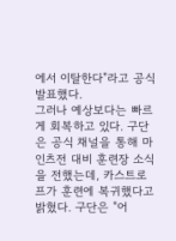에서 이탈한다"라고 공식 발표했다.
그러나 예상보다는 빠르게 회복하고 있다. 구단은 공식 채널을 통해 마인츠전 대비 훈련장 소식을 전했는데, 카스트로프가 훈련에 복귀했다고 밝혔다. 구단은 "어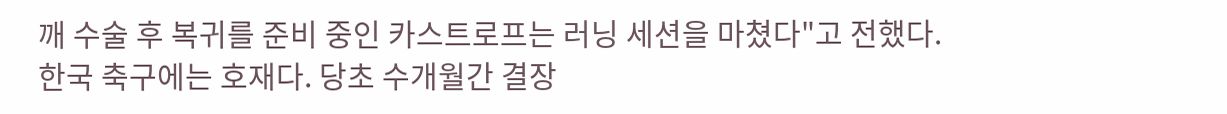깨 수술 후 복귀를 준비 중인 카스트로프는 러닝 세션을 마쳤다"고 전했다.
한국 축구에는 호재다. 당초 수개월간 결장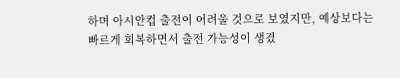하며 아시안컵 출전이 어려울 것으로 보였지만, 예상보다는 빠르게 회복하면서 출전 가능성이 생겼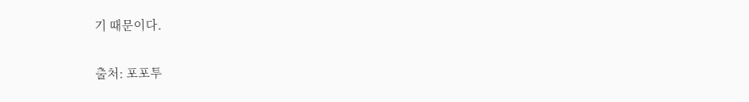기 때문이다.

출처: 포포투